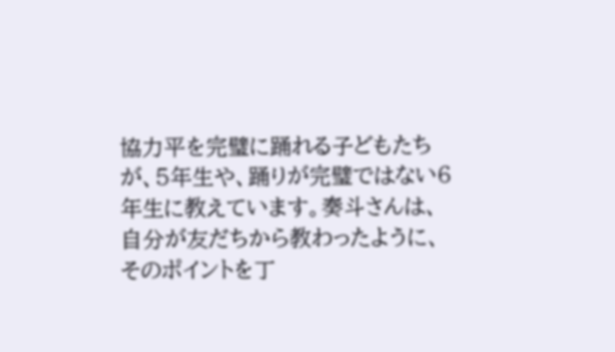協力平を完璧に踊れる子どもたちが、5年生や、踊りが完璧ではない6年生に教えています。奏斗さんは、自分が友だちから教わったように、そのポイントを丁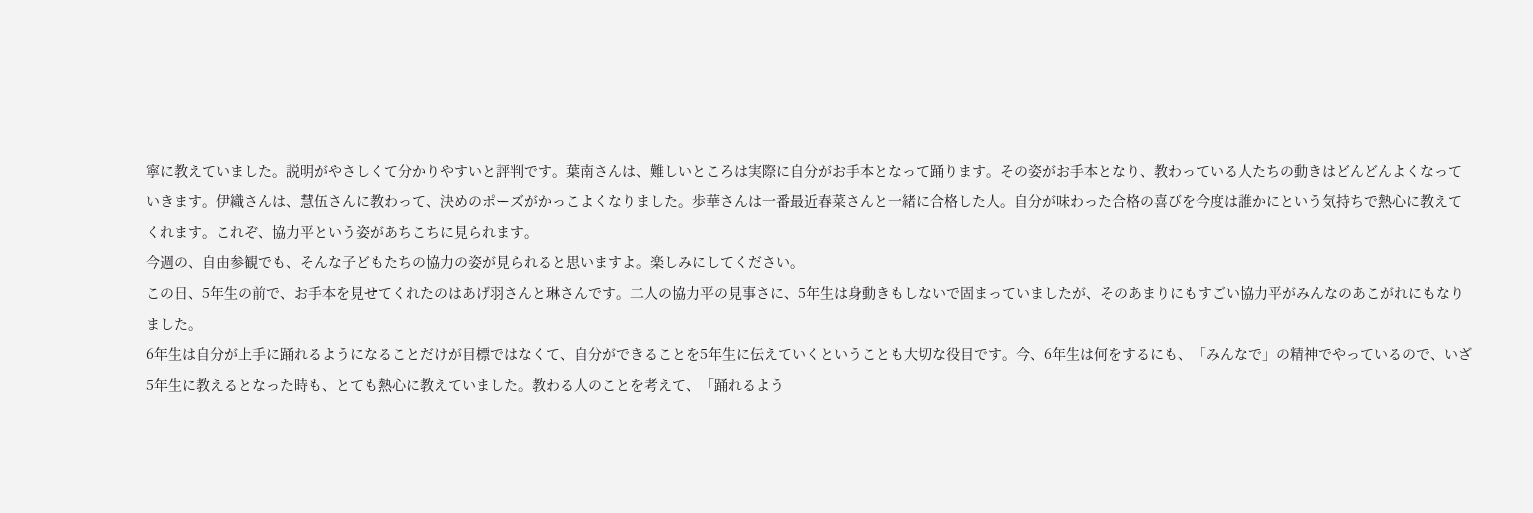寧に教えていました。説明がやさしくて分かりやすいと評判です。葉南さんは、難しいところは実際に自分がお手本となって踊ります。その姿がお手本となり、教わっている人たちの動きはどんどんよくなっていきます。伊織さんは、慧伍さんに教わって、決めのポーズがかっこよくなりました。歩華さんは一番最近春菜さんと一緒に合格した人。自分が味わった合格の喜びを今度は誰かにという気持ちで熱心に教えてくれます。これぞ、協力平という姿があちこちに見られます。
今週の、自由参観でも、そんな子どもたちの協力の姿が見られると思いますよ。楽しみにしてください。
この日、5年生の前で、お手本を見せてくれたのはあげ羽さんと琳さんです。二人の協力平の見事さに、5年生は身動きもしないで固まっていましたが、そのあまりにもすごい協力平がみんなのあこがれにもなりました。
6年生は自分が上手に踊れるようになることだけが目標ではなくて、自分ができることを5年生に伝えていくということも大切な役目です。今、6年生は何をするにも、「みんなで」の精神でやっているので、いざ5年生に教えるとなった時も、とても熱心に教えていました。教わる人のことを考えて、「踊れるよう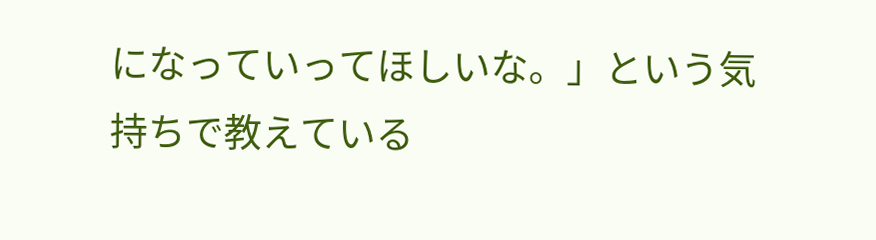になっていってほしいな。」という気持ちで教えている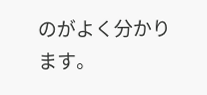のがよく分かります。